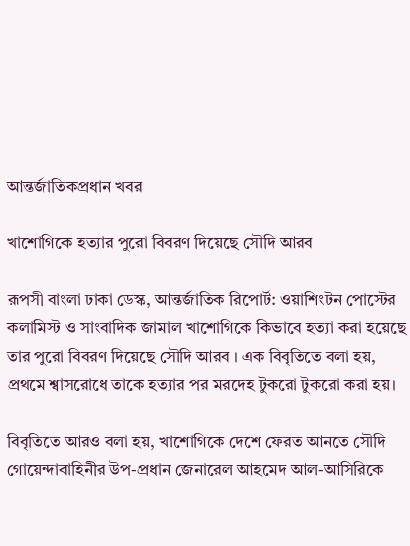আন্তর্জাতিকপ্রধান খবর

খাশোগিকে হত্যার পুরো বিবরণ দিয়েছে সৌদি আরব

রূপসী বাংলা ঢাকা ডেস্ক, আন্তর্জাতিক রিপোর্ট: ওয়াশিংটন পোস্টের কলামিস্ট ও সাংবাদিক জামাল খাশোগিকে কিভাবে হত্যা করা হয়েছে তার পুরো বিবরণ দিয়েছে সৌদি আরব । এক বিবৃতিতে বলা হয়, প্রথমে শ্বাসরোধে তাকে হত্যার পর মরদেহ টুকরো টুকরো করা হয়।

বিবৃতিতে আরও বলা হয়, খাশোগিকে দেশে ফেরত আনতে সৌদি গোয়েন্দাবাহিনীর উপ-প্রধান জেনারেল আহমেদ আল-আসিরিকে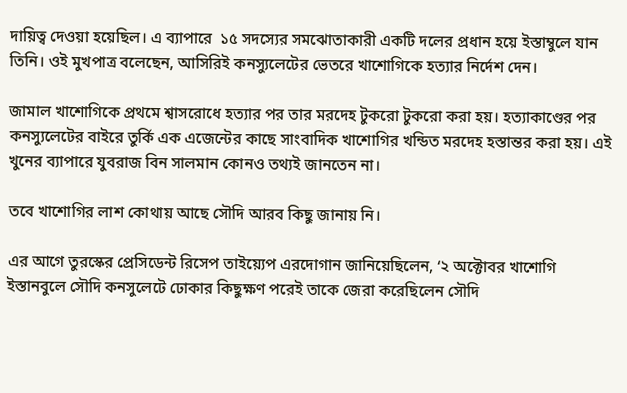দায়িত্ব দেওয়া হয়েছিল। এ ব্যাপারে  ১৫ সদস্যের সমঝোতাকারী একটি দলের প্রধান হয়ে ইস্তাম্বুলে যান তিনি। ওই মুখপাত্র বলেছেন, আসিরিই কনস্যুলেটের ভেতরে খাশোগিকে হত্যার নির্দেশ দেন।

জামাল খাশোগিকে প্রথমে শ্বাসরোধে হত্যার পর তার মরদেহ টুকরো টুকরো করা হয়। হত্যাকাণ্ডের পর কনস্যুলেটের বাইরে তুর্কি এক এজেন্টের কাছে সাংবাদিক খাশোগির খন্ডিত মরদেহ হস্তান্তর করা হয়। এই খুনের ব্যাপারে যুবরাজ বিন সালমান কোনও তথ্যই জানতেন না।

তবে খাশোগির লাশ কোথায় আছে সৌদি আরব কিছু জানায় নি।

এর আগে তুরস্কের প্রেসিডেন্ট রিসেপ তাইয়্যেপ এরদোগান জানিয়েছিলেন, ‘২ অক্টোবর খাশোগি ইস্তানবুলে সৌদি কনসুলেটে ঢোকার কিছুক্ষণ পরেই তাকে জেরা করেছিলেন সৌদি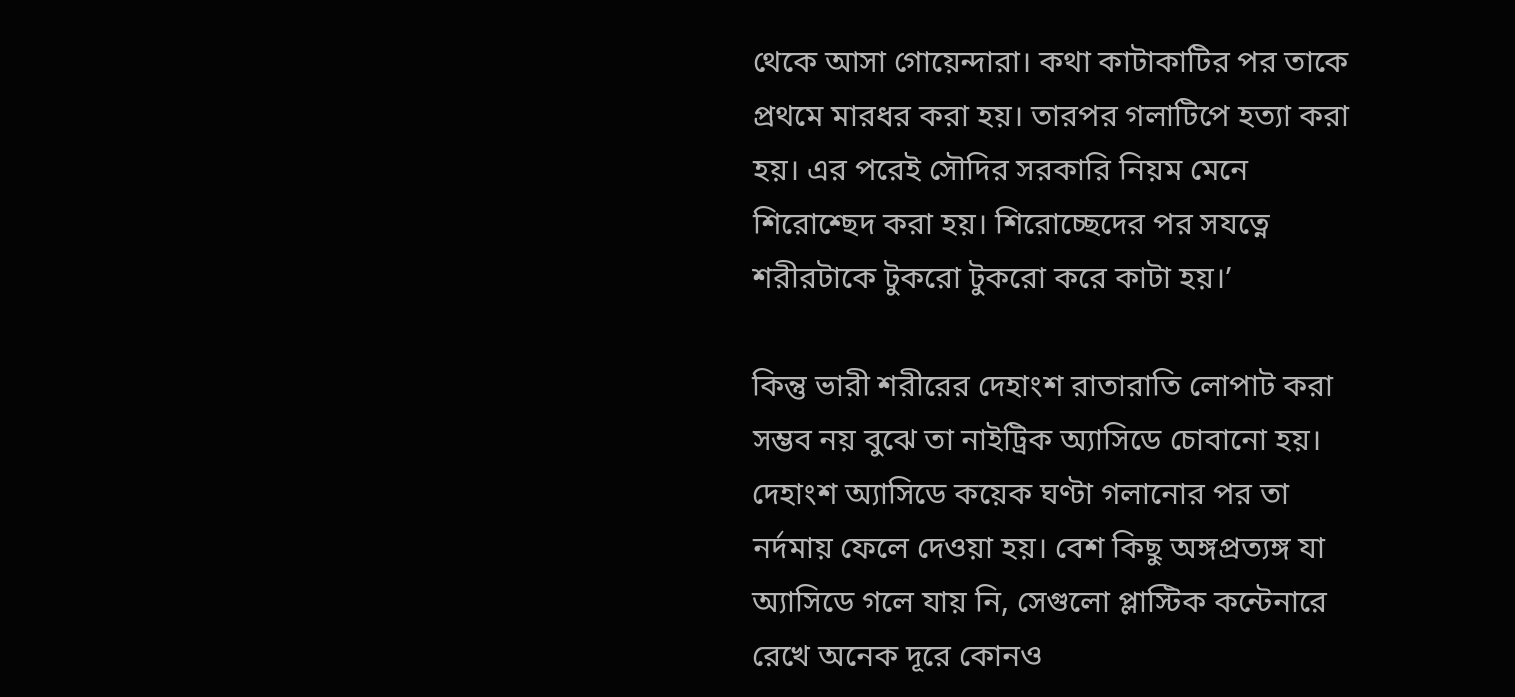থেকে আসা গোয়েন্দারা। কথা কাটাকাটির পর তাকে প্রথমে মারধর করা হয়। তারপর গলাটিপে হত্যা করা হয়। এর পরেই সৌদির সরকারি নিয়ম মেনে শিরোশ্ছেদ করা হয়। শিরোচ্ছেদের পর সযত্নে শরীরটাকে টুকরো টুকরো করে কাটা হয়।’

কিন্তু ভারী শরীরের দেহাংশ রাতারাতি লোপাট করা সম্ভব নয় বুঝে তা নাইট্রিক অ্যাসিডে চোবানো হয়। দেহাংশ অ্যাসিডে কয়েক ঘণ্টা গলানোর পর তা নর্দমায় ফেলে দেওয়া হয়। বেশ কিছু অঙ্গপ্রত্যঙ্গ যা অ্যাসিডে গলে যায় নি, সেগুলো প্লাস্টিক কন্টেনারে রেখে অনেক দূরে কোনও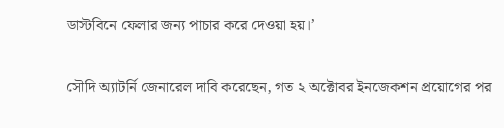ডাস্টবিনে ফেলার জন্য পাচার করে দেওয়া হয়।’

সৌদি অ্যাটর্নি জেনারেল দাবি করেছেন, গত ২ অক্টোবর ইনজেকশন প্রয়োগের পর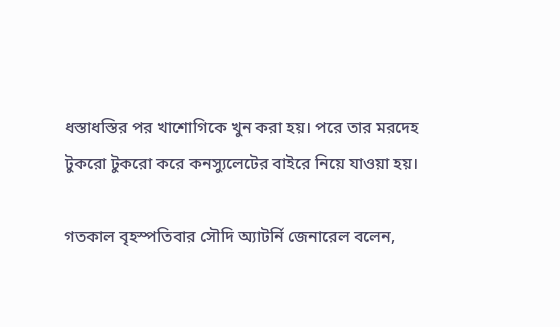ধস্তাধস্তির পর খাশোগিকে খুন করা হয়। পরে তার মরদেহ টুকরো টুকরো করে কনস্যুলেটের বাইরে নিয়ে যাওয়া হয়।

গতকাল বৃহস্পতিবার সৌদি অ্যাটর্নি জেনারেল বলেন,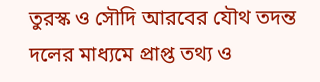তুরস্ক ও সৌদি আরবের যৌথ তদন্ত দলের মাধ্যমে প্রাপ্ত তথ্য ও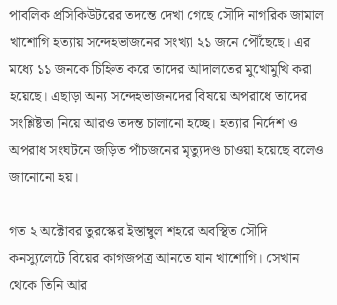পাবলিক প্রসিকিউটরের তদন্তে দেখা গেছে সৌদি নাগরিক জামাল খাশোগি হত্যায় সন্দেহভাজনের সংখ্যা ২১ জনে পৌঁছেছে। এর মধ্যে ১১ জনকে চিহ্নিত করে তাদের আদালতের মুখোমুখি করা হয়েছে। এছাড়া অন্য সন্দেহভাজনদের বিষয়ে অপরাধে তাদের সংশ্লিষ্টতা নিয়ে আরও তদন্ত চালানো হচ্ছে। হত্যার নির্দেশ ও অপরাধ সংঘটনে জড়িত পাঁচজনের মৃত্যুদণ্ড চাওয়া হয়েছে বলেও জানোনো হয়।

গত ২ অক্টোবর তুরস্কের ইস্তাম্বুল শহরে অবস্থিত সৌদি কনস্যুলেটে বিয়ের কাগজপত্র আনতে যান খাশোগি। সেখান থেকে তিনি আর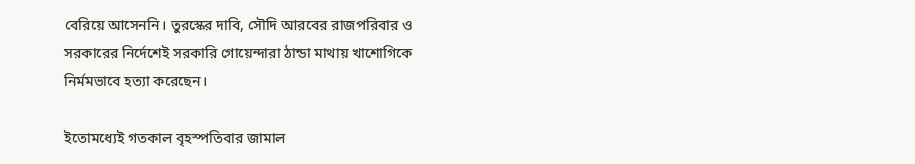বেরিয়ে আসেননি। তুরস্কের দাবি, সৌদি আরবের রাজপরিবার ও সরকারের নির্দেশেই সরকারি গোয়েন্দারা ঠান্ডা মাথায় খাশোগিকে নির্মমভাবে হত্যা করেছেন।

ইতোমধ্যেই গতকাল বৃহস্পতিবার জামাল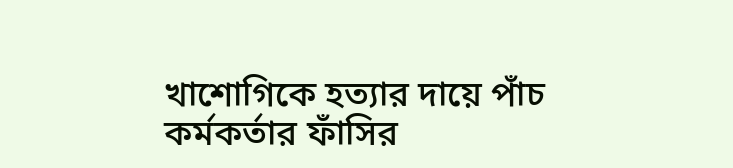খাশোগিকে হত্যার দায়ে পাঁচ কর্মকর্তার ফাঁসির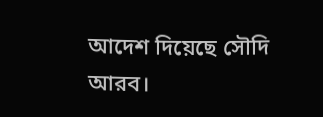আদেশ দিয়েছে সৌদি আরব।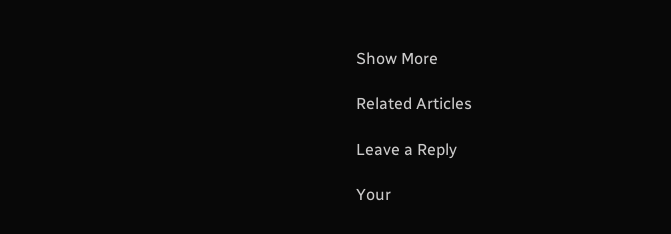Show More

Related Articles

Leave a Reply

Your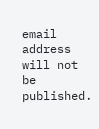email address will not be published.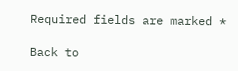Required fields are marked *

Back to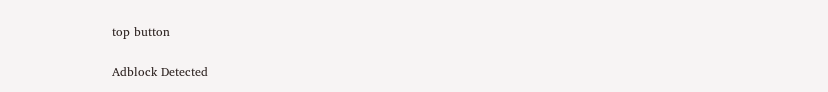top button

Adblock Detected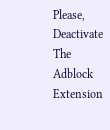Please, Deactivate The Adblock Extension